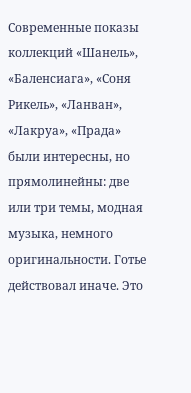Современные показы коллекций «Шанель», «Баленсиага», «Соня Рикель», «Ланван», «Лакруа», «Прада» были интересны, но прямолинейны: две или три темы, модная музыка, немного оригинальности. Готье действовал иначе. Это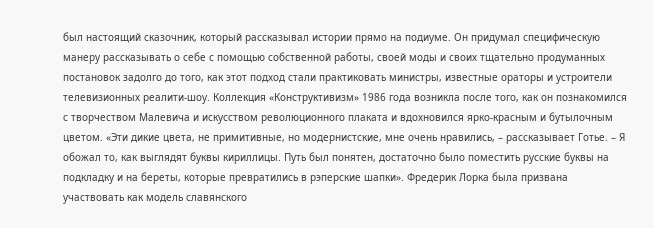был настоящий сказочник, который рассказывал истории прямо на подиуме. Он придумал специфическую манеру рассказывать о себе с помощью собственной работы, своей моды и своих тщательно продуманных постановок задолго до того, как этот подход стали практиковать министры, известные ораторы и устроители телевизионных реалити-шоу. Коллекция «Конструктивизм» 1986 года возникла после того, как он познакомился с творчеством Малевича и искусством революционного плаката и вдохновился ярко-красным и бутылочным цветом. «Эти дикие цвета, не примитивные, но модернистские, мне очень нравились, – рассказывает Готье. – Я обожал то, как выглядят буквы кириллицы. Путь был понятен, достаточно было поместить русские буквы на подкладку и на береты, которые превратились в рэперские шапки». Фредерик Лорка была призвана участвовать как модель славянского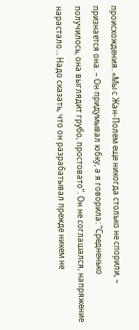происхождения. «Мы с Жан-Полем еще никогда столько не спорили, – признается она. – Он придумывал юбку, а я говорила: “Средненько получилось, она выглядит грубо, простовато”. Он не соглашался, напряжение нарастало… Надо сказать, что он разрабатывал прежде никем не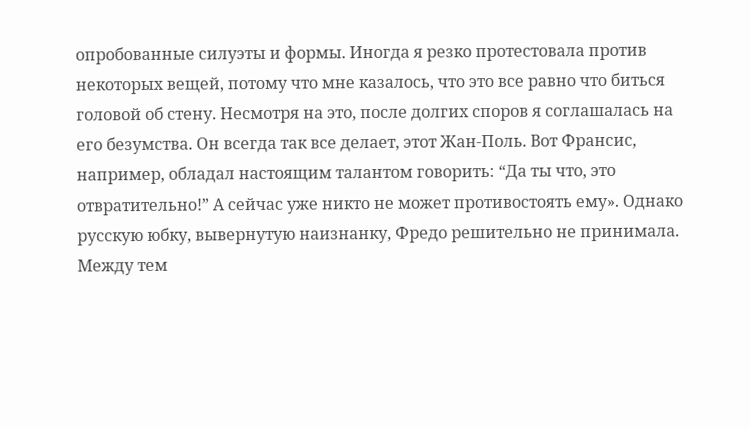опробованные силуэты и формы. Иногда я резко протестовала против некоторых вещей, потому что мне казалось, что это все равно что биться головой об стену. Несмотря на это, после долгих споров я соглашалась на его безумства. Он всегда так все делает, этот Жан-Поль. Вот Франсис, например, обладал настоящим талантом говорить: “Да ты что, это отвратительно!” А сейчас уже никто не может противостоять ему». Однако русскую юбку, вывернутую наизнанку, Фредо решительно не принимала. Между тем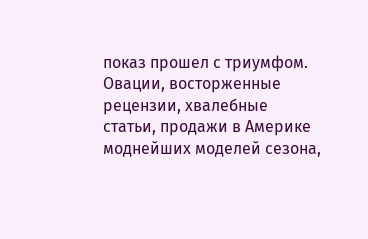показ прошел с триумфом. Овации, восторженные рецензии, хвалебные статьи, продажи в Америке моднейших моделей сезона,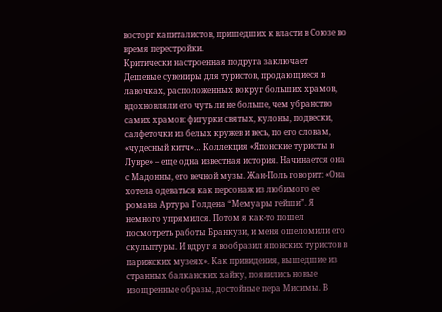восторг капиталистов, пришедших к власти в Союзе во время перестройки.
Критически настроенная подруга заключает
Дешевые сувениры для туристов, продающиеся в лавочках, расположенных вокруг больших храмов, вдохновляли его чуть ли не больше, чем убранство самих храмов: фигурки святых, кулоны, подвески, салфеточки из белых кружев и весь, по его словам, «чудесный китч»… Коллекция «Японские туристы в Лувре» – еще одна известная история. Начинается она с Мадонны, его вечной музы. Жан-Поль говорит: «Она хотела одеваться как персонаж из любимого ее романа Артура Голдена “Мемуары гейши”. Я немного упрямился. Потом я как-то пошел посмотреть работы Бранкузи, и меня ошеломили его скульптуры. И вдруг я вообразил японских туристов в парижских музеях». Как привидения, вышедшие из странных балканских хайку, появились новые изощренные образы, достойные пера Мисимы. В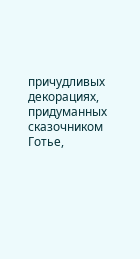причудливых декорациях, придуманных сказочником Готье,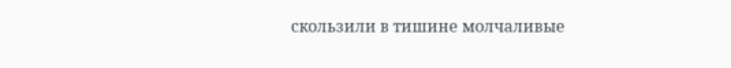скользили в тишине молчаливые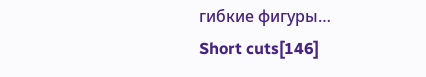гибкие фигуры…
Short cuts[146]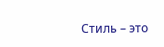Стиль – это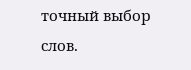точный выбор слов.